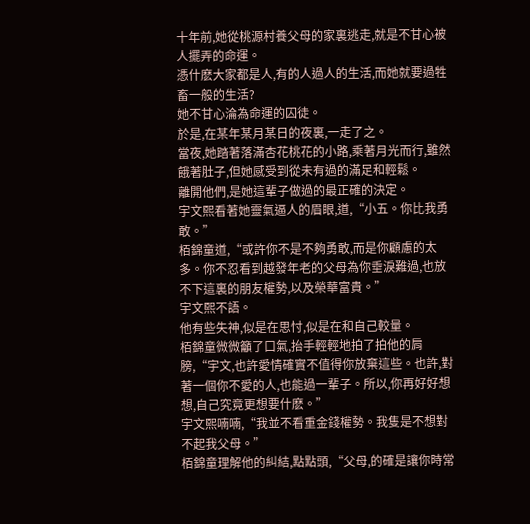十年前,她從桃源村養父母的家裏逃走,就是不甘心被人擺弄的命運。
憑什麽大家都是人,有的人過人的生活,而她就要過牲畜一般的生活?
她不甘心淪為命運的囚徒。
於是,在某年某月某日的夜裏,一走了之。
當夜,她踏著落滿杏花桃花的小路,乘著月光而行,雖然餓著肚子,但她感受到從未有過的滿足和輕鬆。
離開他們,是她這輩子做過的最正確的決定。
宇文熙看著她靈氣逼人的眉眼,道,“小五。你比我勇敢。”
栢錦童道,“或許你不是不夠勇敢,而是你顧慮的太多。你不忍看到越發年老的父母為你垂淚難過,也放不下這裏的朋友權勢,以及榮華富貴。”
宇文熙不語。
他有些失神,似是在思忖,似是在和自己較量。
栢錦童微微籲了口氣,抬手輕輕地拍了拍他的肩膀,“宇文,也許愛情確實不值得你放棄這些。也許,對著一個你不愛的人,也能過一輩子。所以,你再好好想想,自己究竟更想要什麽。”
宇文熙喃喃,“我並不看重金錢權勢。我隻是不想對不起我父母。”
栢錦童理解他的糾結,點點頭,“父母,的確是讓你時常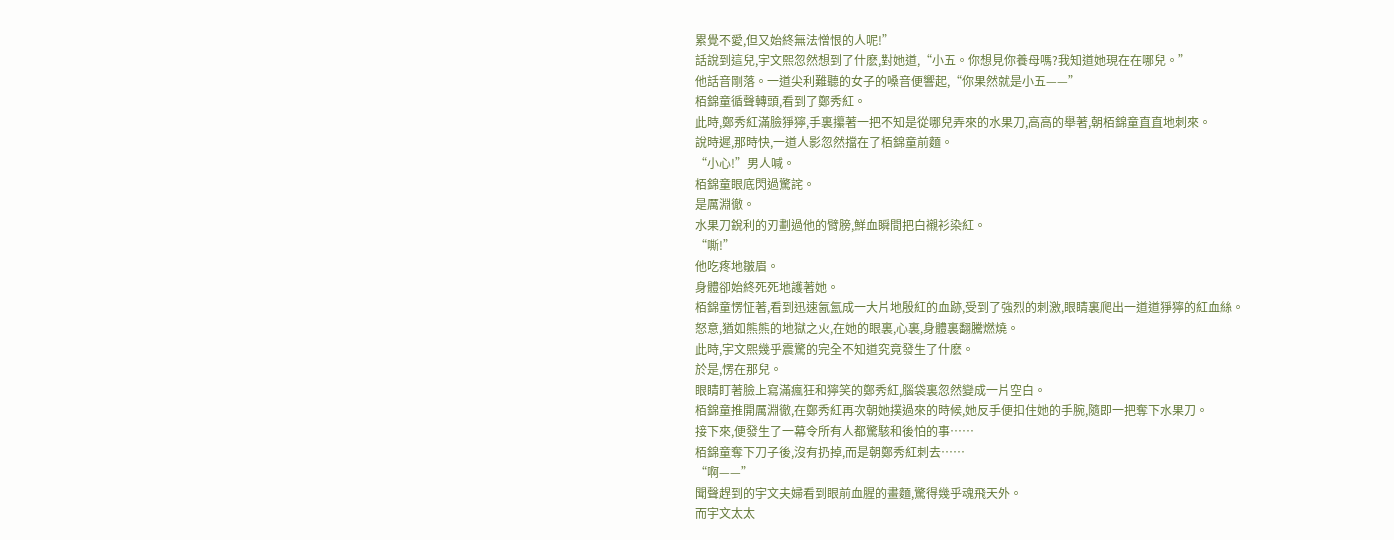累覺不愛,但又始終無法憎恨的人呢!”
話說到這兒,宇文熙忽然想到了什麽,對她道,“小五。你想見你養母嗎?我知道她現在在哪兒。”
他話音剛落。一道尖利難聽的女子的嗓音便響起,“你果然就是小五——”
栢錦童循聲轉頭,看到了鄭秀紅。
此時,鄭秀紅滿臉猙獰,手裏攥著一把不知是從哪兒弄來的水果刀,高高的舉著,朝栢錦童直直地刺來。
說時遲,那時快,一道人影忽然擋在了栢錦童前麵。
“小心!”男人喊。
栢錦童眼底閃過驚詫。
是厲淵徹。
水果刀銳利的刃劃過他的臂膀,鮮血瞬間把白襯衫染紅。
“嘶!”
他吃疼地皺眉。
身體卻始終死死地護著她。
栢錦童愣怔著,看到迅速氤氳成一大片地殷紅的血跡,受到了強烈的刺激,眼睛裏爬出一道道猙獰的紅血絲。
怒意,猶如熊熊的地獄之火,在她的眼裏,心裏,身體裏翻騰燃燒。
此時,宇文熙幾乎震驚的完全不知道究竟發生了什麽。
於是,愣在那兒。
眼睛盯著臉上寫滿瘋狂和獰笑的鄭秀紅,腦袋裏忽然變成一片空白。
栢錦童推開厲淵徹,在鄭秀紅再次朝她撲過來的時候,她反手便扣住她的手腕,隨即一把奪下水果刀。
接下來,便發生了一幕令所有人都驚駭和後怕的事……
栢錦童奪下刀子後,沒有扔掉,而是朝鄭秀紅刺去……
“啊——”
聞聲趕到的宇文夫婦看到眼前血腥的畫麵,驚得幾乎魂飛天外。
而宇文太太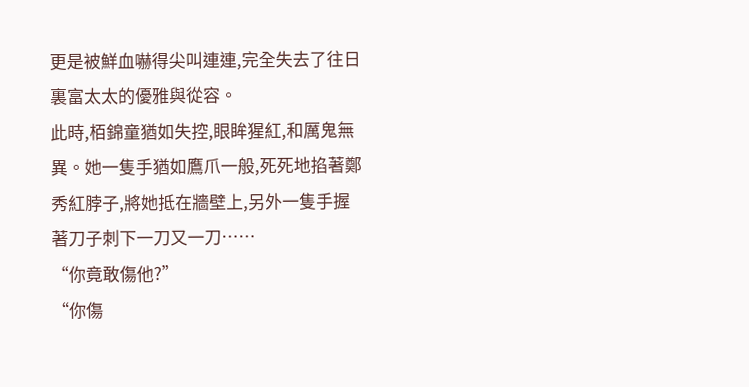更是被鮮血嚇得尖叫連連,完全失去了往日裏富太太的優雅與從容。
此時,栢錦童猶如失控,眼眸猩紅,和厲鬼無異。她一隻手猶如鷹爪一般,死死地掐著鄭秀紅脖子,將她抵在牆壁上,另外一隻手握著刀子刺下一刀又一刀……
“你竟敢傷他?”
“你傷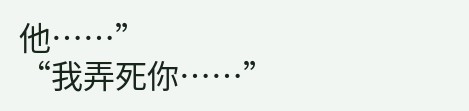他……”
“我弄死你……”